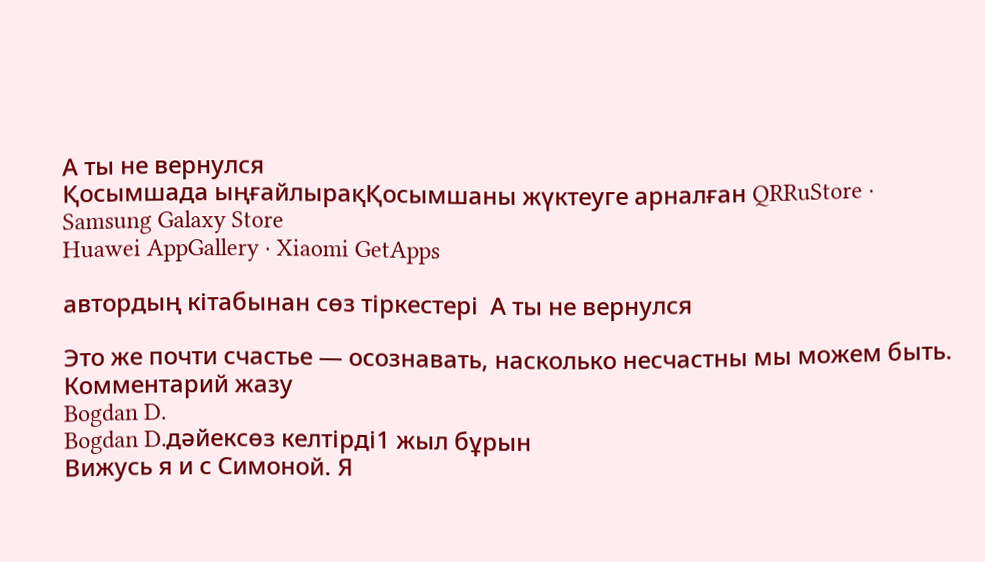А ты не вернулся
Қосымшада ыңғайлырақҚосымшаны жүктеуге арналған QRRuStore · Samsung Galaxy Store
Huawei AppGallery · Xiaomi GetApps

автордың кітабынан сөз тіркестері  А ты не вернулся

Это же почти счастье ― осознавать, насколько несчастны мы можем быть.
Комментарий жазу
Bogdan D.
Bogdan D.дәйексөз келтірді1 жыл бұрын
Вижусь я и с Симоной. Я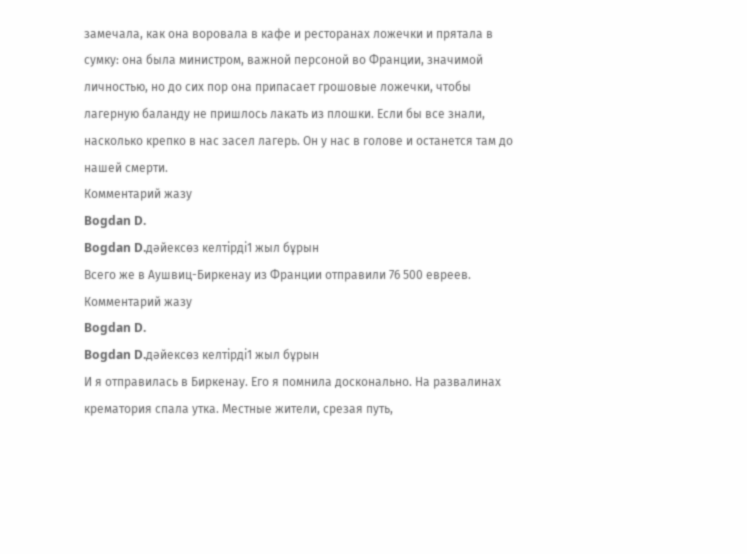замечала, как она воровала в кафе и ресторанах ложечки и прятала в сумку: она была министром, важной персоной во Франции, значимой личностью, но до сих пор она припасает грошовые ложечки, чтобы лагерную баланду не пришлось лакать из плошки. Если бы все знали, насколько крепко в нас засел лагерь. Он у нас в голове и останется там до нашей смерти.
Комментарий жазу
Bogdan D.
Bogdan D.дәйексөз келтірді1 жыл бұрын
Всего же в Аушвиц-Биркенау из Франции отправили 76 500 евреев.
Комментарий жазу
Bogdan D.
Bogdan D.дәйексөз келтірді1 жыл бұрын
И я отправилась в Биркенау. Его я помнила досконально. На развалинах крематория спала утка. Местные жители, срезая путь,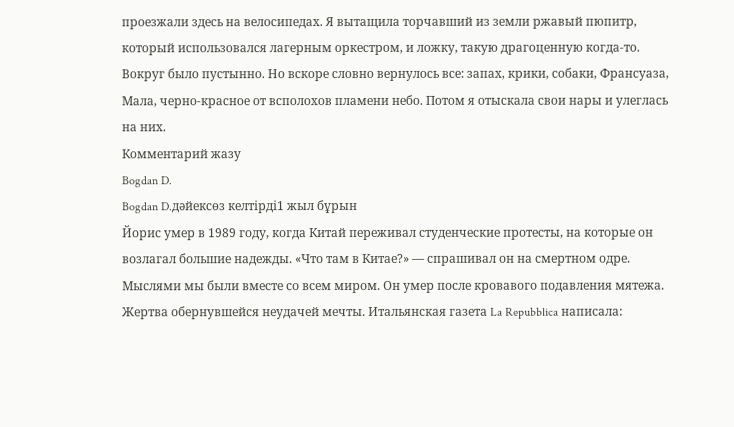проезжали здесь на велосипедах. Я вытащила торчавший из земли ржавый пюпитр, который использовался лагерным оркестром, и ложку, такую драгоценную когда-то. Вокруг было пустынно. Но вскоре словно вернулось все: запах, крики, собаки, Франсуаза, Мала, черно-красное от всполохов пламени небо. Потом я отыскала свои нары и улеглась на них.
Комментарий жазу
Bogdan D.
Bogdan D.дәйексөз келтірді1 жыл бұрын
Йорис умер в 1989 году, когда Китай переживал студенческие протесты, на которые он возлагал большие надежды. «Что там в Китае?» ― спрашивал он на смертном одре. Мыслями мы были вместе со всем миром. Он умер после кровавого подавления мятежа. Жертва обернувшейся неудачей мечты. Итальянская газета La Repubblica написала: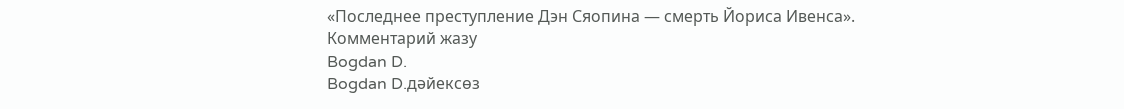«Последнее преступление Дэн Сяопина ― смерть Йориса Ивенса».
Комментарий жазу
Bogdan D.
Bogdan D.дәйексөз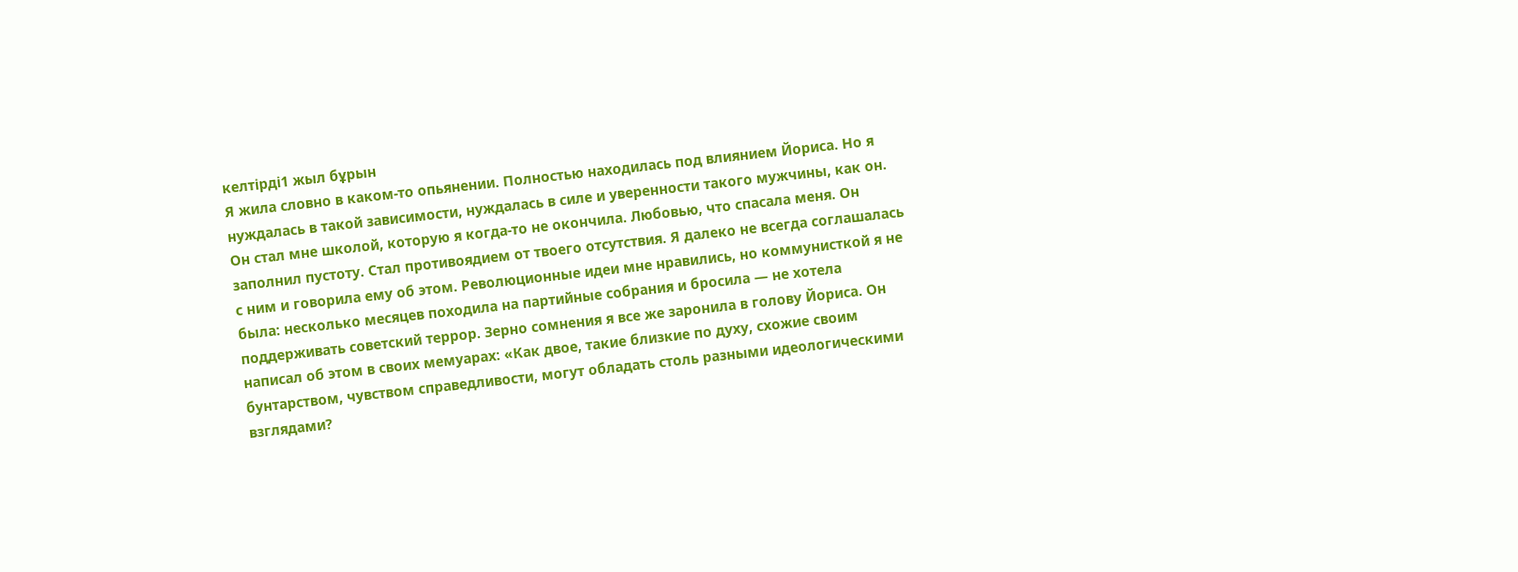келтірді1 жыл бұрын
Я жила словно в каком-то опьянении. Полностью находилась под влиянием Йориса. Но я нуждалась в такой зависимости, нуждалась в силе и уверенности такого мужчины, как он. Он стал мне школой, которую я когда-то не окончила. Любовью, что спасала меня. Он заполнил пустоту. Стал противоядием от твоего отсутствия. Я далеко не всегда соглашалась с ним и говорила ему об этом. Революционные идеи мне нравились, но коммунисткой я не была: несколько месяцев походила на партийные собрания и бросила ― не хотела поддерживать советский террор. Зерно сомнения я все же заронила в голову Йориса. Он написал об этом в своих мемуарах: «Как двое, такие близкие по духу, схожие своим бунтарством, чувством справедливости, могут обладать столь разными идеологическими взглядами?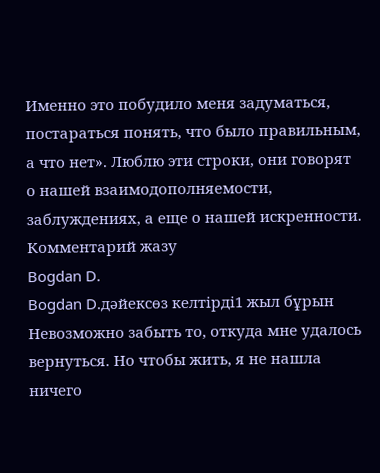Именно это побудило меня задуматься, постараться понять, что было правильным, а что нет». Люблю эти строки, они говорят о нашей взаимодополняемости, заблуждениях, а еще о нашей искренности.
Комментарий жазу
Bogdan D.
Bogdan D.дәйексөз келтірді1 жыл бұрын
Невозможно забыть то, откуда мне удалось вернуться. Но чтобы жить, я не нашла ничего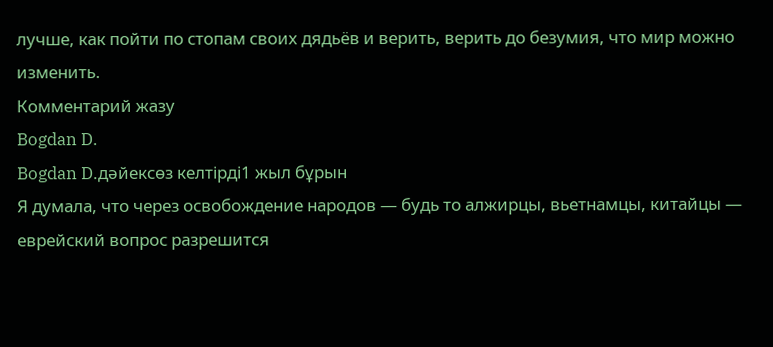лучше, как пойти по стопам своих дядьёв и верить, верить до безумия, что мир можно изменить.
Комментарий жазу
Bogdan D.
Bogdan D.дәйексөз келтірді1 жыл бұрын
Я думала, что через освобождение народов ― будь то алжирцы, вьетнамцы, китайцы ― еврейский вопрос разрешится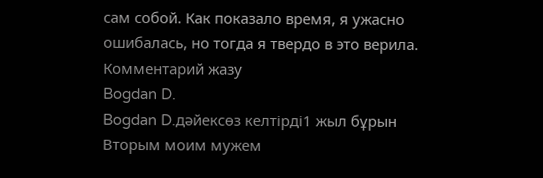сам собой. Как показало время, я ужасно ошибалась, но тогда я твердо в это верила.
Комментарий жазу
Bogdan D.
Bogdan D.дәйексөз келтірді1 жыл бұрын
Вторым моим мужем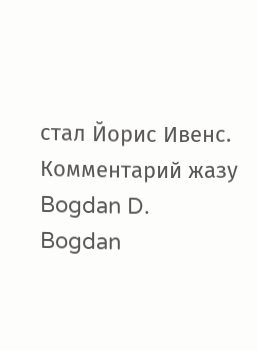стал Йорис Ивенс.
Комментарий жазу
Bogdan D.
Bogdan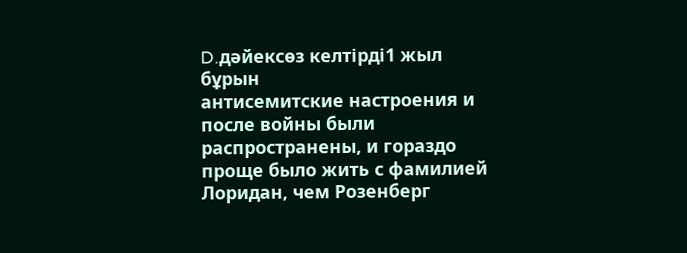D.дәйексөз келтірді1 жыл бұрын
антисемитские настроения и после войны были распространены, и гораздо проще было жить с фамилией Лоридан, чем Розенберг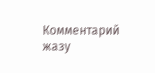Комментарий жазу